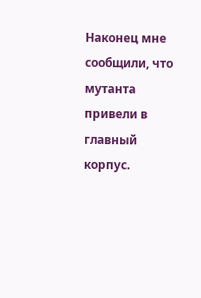Наконец мне сообщили, что мутанта привели в главный корпус.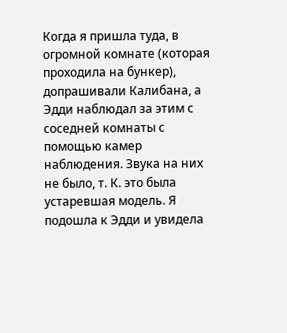Когда я пришла туда, в огромной комнате (которая проходила на бункер), допрашивали Калибана, а Эдди наблюдал за этим с соседней комнаты с помощью камер наблюдения. Звука на них не было, т. К. это была устаревшая модель. Я подошла к Эдди и увидела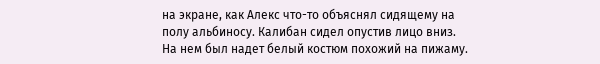на экране, как Алекс что-то объяснял сидящему на полу альбиносу. Калибан сидел опустив лицо вниз. На нем был надет белый костюм похожий на пижаму.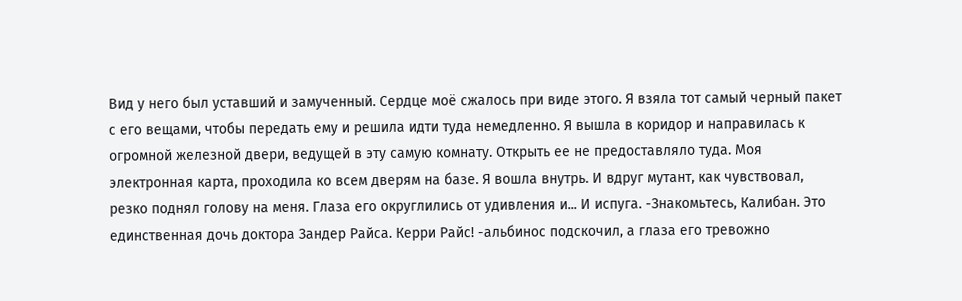Вид у него был уставший и замученный. Сердце моё сжалось при виде этого. Я взяла тот самый черный пакет с его вещами, чтобы передать ему и решила идти туда немедленно. Я вышла в коридор и направилась к огромной железной двери, ведущей в эту самую комнату. Открыть ее не предоставляло туда. Моя электронная карта, проходила ко всем дверям на базе. Я вошла внутрь. И вдруг мутант, как чувствовал, резко поднял голову на меня. Глаза его округлились от удивления и... И испуга. -Знакомьтесь, Калибан. Это единственная дочь доктора Зандер Райса. Керри Райс! -альбинос подскочил, а глаза его тревожно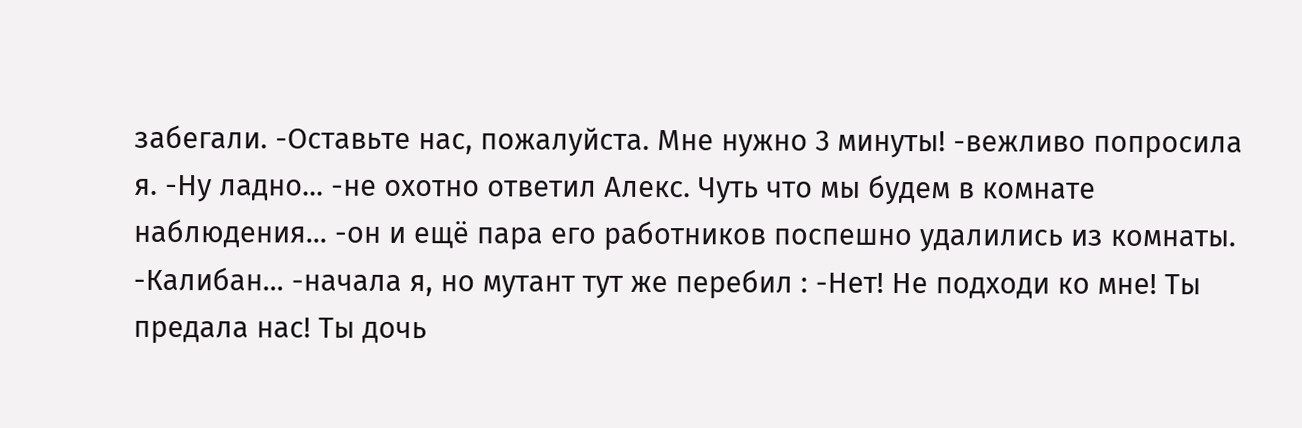забегали. -Оставьте нас, пожалуйста. Мне нужно 3 минуты! -вежливо попросила я. -Ну ладно... -не охотно ответил Алекс. Чуть что мы будем в комнате наблюдения... -он и ещё пара его работников поспешно удалились из комнаты. -Калибан... -начала я, но мутант тут же перебил : -Нет! Не подходи ко мне! Ты предала нас! Ты дочь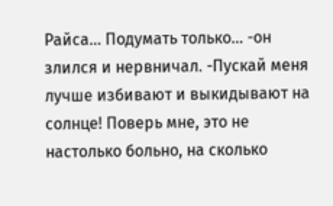Райса... Подумать только... -он злился и нервничал. -Пускай меня лучше избивают и выкидывают на солнце! Поверь мне, это не настолько больно, на сколько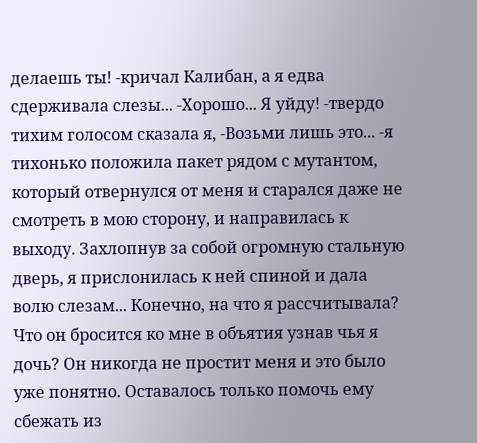делаешь ты! -кричал Калибан, а я едва сдерживала слезы... -Хорошо... Я уйду! -твердо тихим голосом сказала я, -Возьми лишь это... -я тихонько положила пакет рядом с мутантом, который отвернулся от меня и старался даже не смотреть в мою сторону, и направилась к выходу. Захлопнув за собой огромную стальную дверь, я прислонилась к ней спиной и дала волю слезам... Конечно, на что я рассчитывала? Что он бросится ко мне в объятия узнав чья я дочь? Он никогда не простит меня и это было уже понятно. Оставалось только помочь ему сбежать из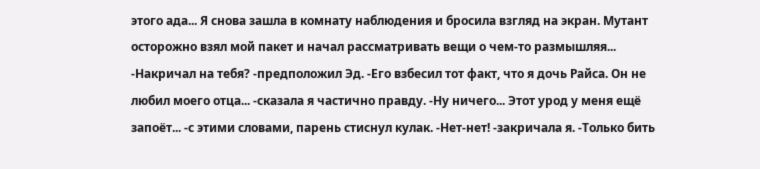этого ада... Я снова зашла в комнату наблюдения и бросила взгляд на экран. Мутант осторожно взял мой пакет и начал рассматривать вещи о чем-то размышляя... -Накричал на тебя? -предположил Эд. -Его взбесил тот факт, что я дочь Райса. Он не любил моего отца... -сказала я частично правду. -Ну ничего... Этот урод у меня ещё запоёт... -с этими словами, парень стиснул кулак. -Нет-нет! -закричала я. -Только бить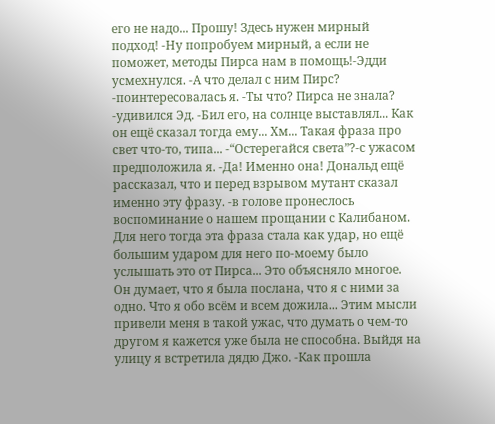его не надо... Прошу! Здесь нужен мирный подход! -Ну попробуем мирный, а если не поможет, методы Пирса нам в помощь!-Эдди усмехнулся. -А что делал с ним Пирс? -поинтересовалась я. -Ты что? Пирса не знала? -удивился Эд. -Бил его, на солнце выставлял... Как он ещё сказал тогда ему... Хм... Такая фраза про свет что-то, типа... -“Остерегайся света”?-с ужасом предположила я. -Да! Именно она! Дональд ещё рассказал, что и перед взрывом мутант сказал именно эту фразу. -в голове пронеслось воспоминание о нашем прощании с Калибаном. Для него тогда эта фраза стала как удар, но ещё большим ударом для него по-моему было услышать это от Пирса... Это объясняло многое. Он думает, что я была послана, что я с ними за одно. Что я обо всём и всем дожила... Этим мысли привели меня в такой ужас, что думать о чем-то другом я кажется уже была не способна. Выйдя на улицу я встретила дядю Джо. -Как прошла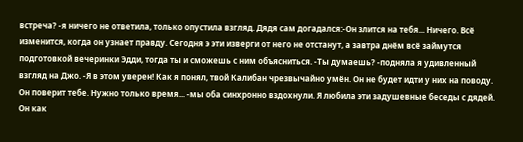встреча? -я ничего не ответила, только опустила взгляд. Дядя сам догадался:-Он злится на тебя... Ничего. Всё изменится, когда он узнает правду. Сегодня э эти изверги от него не отстанут, а завтра днём всё займутся подготовкой вечеринки Эдди, тогда ты и сможешь с ним объясниться. -Ты думаешь? -подняла я удивленный взгляд на Джо. -Я в этом уверен! Как я понял, твой Калибан чрезвычайно умён. Он не будет идти у них на поводу. Он поверит тебе. Нужно только время... -мы оба синхронно вздохнули. Я любила эти задушевные беседы с дядей. Он как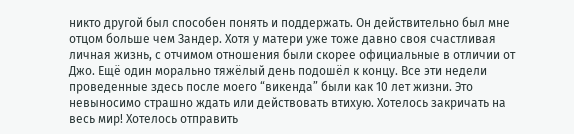никто другой был способен понять и поддержать. Он действительно был мне отцом больше чем Зандер. Хотя у матери уже тоже давно своя счастливая личная жизнь, с отчимом отношения были скорее официальные в отличии от Джо. Ещё один морально тяжёлый день подошёл к концу. Все эти недели проведенные здесь после моего “викенда” были как 10 лет жизни. Это невыносимо страшно ждать или действовать втихую. Хотелось закричать на весь мир! Хотелось отправить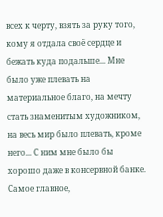всех к черту, взять за руку того, кому я отдала своё сердце и бежать куда подальше... Мне было уже плевать на материальное благо, на мечту стать знаменитым художником, на весь мир было плевать, кроме него... С ним мне было бы хорошо даже в консервной банке. Самое главное,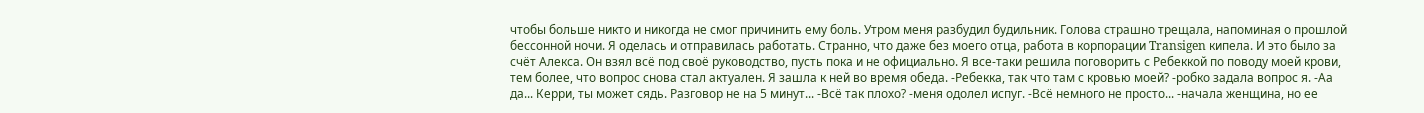чтобы больше никто и никогда не смог причинить ему боль. Утром меня разбудил будильник. Голова страшно трещала, напоминая о прошлой бессонной ночи. Я оделась и отправилась работать. Странно, что даже без моего отца, работа в корпорации Transigen кипела. И это было за счёт Алекса. Он взял всё под своё руководство, пусть пока и не официально. Я все-таки решила поговорить с Ребеккой по поводу моей крови, тем более, что вопрос снова стал актуален. Я зашла к ней во время обеда. -Ребекка, так что там с кровью моей? -робко задала вопрос я. -Аа да... Керри, ты может сядь. Разговор не на 5 минут... -Всё так плохо? -меня одолел испуг. -Всё немного не просто... -начала женщина, но ее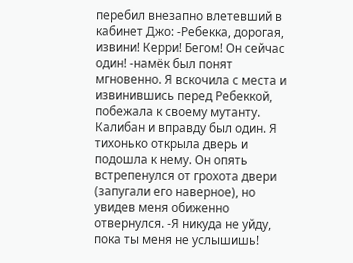перебил внезапно влетевший в кабинет Джо: -Ребекка, дорогая, извини! Керри! Бегом! Он сейчас один! -намёк был понят мгновенно. Я вскочила с места и извинившись перед Ребеккой, побежала к своему мутанту. Калибан и вправду был один. Я тихонько открыла дверь и подошла к нему. Он опять встрепенулся от грохота двери (запугали его наверное), но увидев меня обиженно отвернулся. -Я никуда не уйду, пока ты меня не услышишь!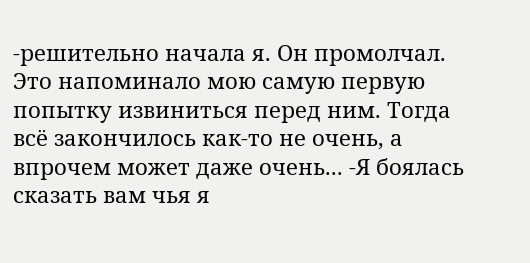-решительно начала я. Он промолчал. Это напоминало мою самую первую попытку извиниться перед ним. Тогда всё закончилось как-то не очень, а впрочем может даже очень... -Я боялась сказать вам чья я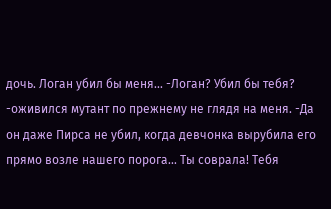дочь. Логан убил бы меня... -Логан? Убил бы тебя? -оживился мутант по прежнему не глядя на меня. -Да он даже Пирса не убил, когда девчонка вырубила его прямо возле нашего порога... Ты соврала! Тебя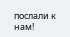послали к нам!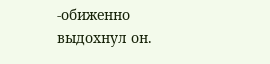-обиженно выдохнул он.